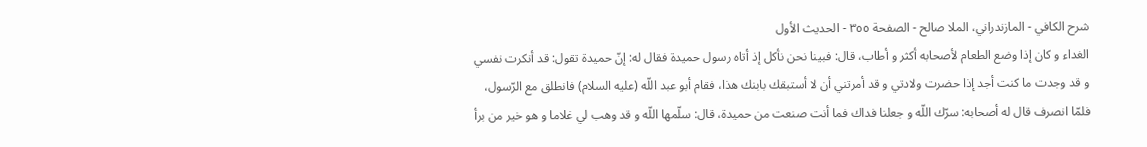شرح الكافي - المازندراني، الملا صالح - الصفحة ٣٥٥ - الحديث الأول
الغداء و كان إذا وضع الطعام لأصحابه أكثر و أطاب، قال: فبينا نحن نأكل إذ أتاه رسول حميدة فقال له: إنّ حميدة تقول: قد أنكرت نفسي و قد وجدت ما كنت أجد إذا حضرت ولادتي و قد أمرتني أن لا أستبقك بابنك هذا، فقام أبو عبد اللّه (عليه السلام) فانطلق مع الرّسول، فلمّا انصرف قال له أصحابه: سرّك اللّه و جعلنا فداك فما أنت صنعت من حميدة، قال: سلّمها اللّه و قد وهب لي غلاما و هو خير من برأ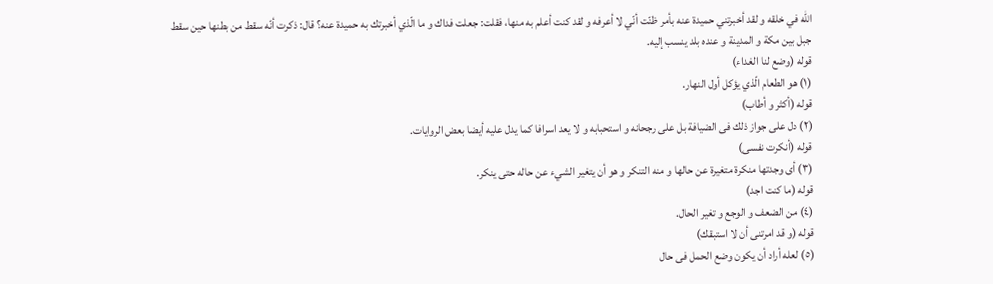اللّه في خلقه و لقد أخبرتني حميدة عنه بأمر ظنّت أنّي لا أعرفه و لقد كنت أعلم به منها، فقلت: جعلت فداك و ما الّذي أخبرتك به حميدة عنه؟ قال: ذكرت أنّه سقط من بطنها حين سقط
جبل بين مكة و المدينة و عنده بلد ينسب إليه.
قوله (وضع لنا الغداء)
(١) هو الطعام الّذي يؤكل أول النهار.
قوله (أكثر و أطاب)
(٢) دل على جواز ذلك فى الضيافة بل على رجحانه و استحبابه و لا يعد اسرافا كما يدل عليه أيضا بعض الروايات.
قوله (أنكرت نفسى)
(٣) أى وجدتها منكرة متغيرة عن حالها و منه التنكر و هو أن يتغير الشيء عن حاله حتى ينكر.
قوله (ما كنت اجد)
(٤) من الضعف و الوجع و تغير الحال.
قوله (و قد امرتنى أن لا استبقك)
(٥) لعله أراد أن يكون وضع الحمل فى حال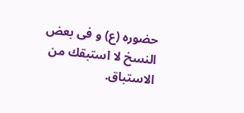حضوره (ع) و فى بعض النسخ لا استبقك من الاستباق.